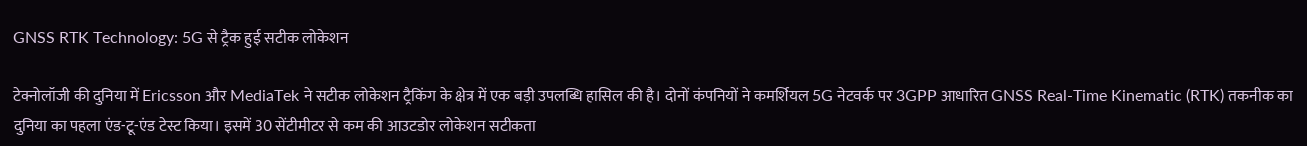GNSS RTK Technology: 5G से ट्रैक हुई सटीक लोकेशन

टेक्नोलॉजी की दुनिया में Ericsson और MediaTek ने सटीक लोकेशन ट्रैकिंग के क्षेत्र में एक बड़ी उपलब्धि हासिल की है। दोनों कंपनियों ने कमर्शियल 5G नेटवर्क पर 3GPP आधारित GNSS Real-Time Kinematic (RTK) तकनीक का दुनिया का पहला एंड-टू-एंड टेस्ट किया। इसमें 30 सेंटीमीटर से कम की आउटडोर लोकेशन सटीकता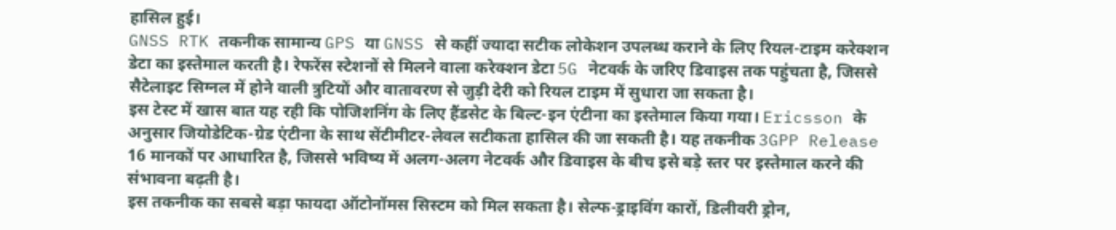हासिल हुई।
GNSS RTK तकनीक सामान्य GPS या GNSS से कहीं ज्यादा सटीक लोकेशन उपलब्ध कराने के लिए रियल-टाइम करेक्शन डेटा का इस्तेमाल करती है। रेफरेंस स्टेशनों से मिलने वाला करेक्शन डेटा 5G नेटवर्क के जरिए डिवाइस तक पहुंचता है, जिससे सैटेलाइट सिग्नल में होने वाली त्रुटियों और वातावरण से जुड़ी देरी को रियल टाइम में सुधारा जा सकता है।
इस टेस्ट में खास बात यह रही कि पोजिशनिंग के लिए हैंडसेट के बिल्ट-इन एंटीना का इस्तेमाल किया गया। Ericsson के अनुसार जियोडेटिक-ग्रेड एंटीना के साथ सेंटीमीटर-लेवल सटीकता हासिल की जा सकती है। यह तकनीक 3GPP Release 16 मानकों पर आधारित है, जिससे भविष्य में अलग-अलग नेटवर्क और डिवाइस के बीच इसे बड़े स्तर पर इस्तेमाल करने की संभावना बढ़ती है।
इस तकनीक का सबसे बड़ा फायदा ऑटोनॉमस सिस्टम को मिल सकता है। सेल्फ-ड्राइविंग कारों, डिलीवरी ड्रोन,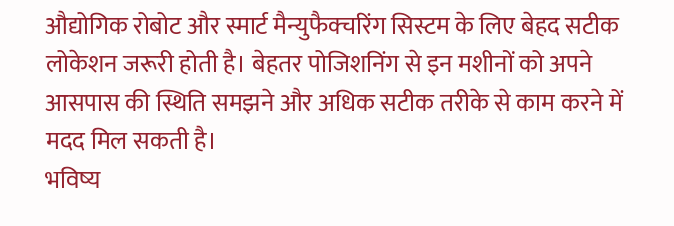औद्योगिक रोबोट और स्मार्ट मैन्युफैक्चरिंग सिस्टम के लिए बेहद सटीक लोकेशन जरूरी होती है। बेहतर पोजिशनिंग से इन मशीनों को अपने आसपास की स्थिति समझने और अधिक सटीक तरीके से काम करने में मदद मिल सकती है।
भविष्य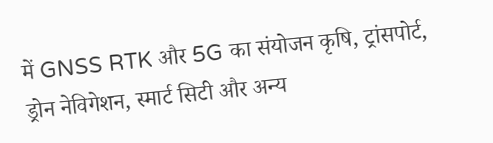में GNSS RTK और 5G का संयोजन कृषि, ट्रांसपोर्ट, ड्रोन नेविगेशन, स्मार्ट सिटी और अन्य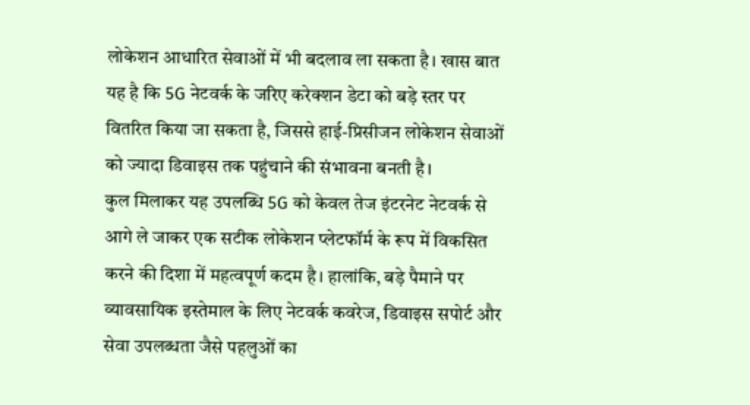लोकेशन आधारित सेवाओं में भी बदलाव ला सकता है। खास बात यह है कि 5G नेटवर्क के जरिए करेक्शन डेटा को बड़े स्तर पर वितरित किया जा सकता है, जिससे हाई-प्रिसीजन लोकेशन सेवाओं को ज्यादा डिवाइस तक पहुंचाने की संभावना बनती है।
कुल मिलाकर यह उपलब्धि 5G को केवल तेज इंटरनेट नेटवर्क से आगे ले जाकर एक सटीक लोकेशन प्लेटफॉर्म के रूप में विकसित करने की दिशा में महत्वपूर्ण कदम है। हालांकि, बड़े पैमाने पर व्यावसायिक इस्तेमाल के लिए नेटवर्क कवरेज, डिवाइस सपोर्ट और सेवा उपलब्धता जैसे पहलुओं का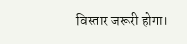विस्तार जरूरी होगा।